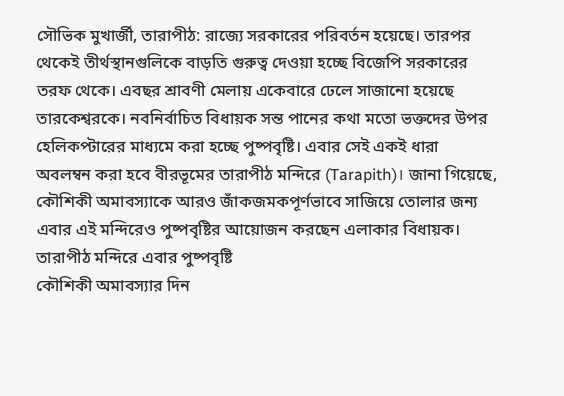সৌভিক মুখার্জী, তারাপীঠ: রাজ্যে সরকারের পরিবর্তন হয়েছে। তারপর থেকেই তীর্থস্থানগুলিকে বাড়তি গুরুত্ব দেওয়া হচ্ছে বিজেপি সরকারের তরফ থেকে। এবছর শ্রাবণী মেলায় একেবারে ঢেলে সাজানো হয়েছে তারকেশ্বরকে। নবনির্বাচিত বিধায়ক সন্ত পানের কথা মতো ভক্তদের উপর হেলিকপ্টারের মাধ্যমে করা হচ্ছে পুষ্পবৃষ্টি। এবার সেই একই ধারা অবলম্বন করা হবে বীরভূমের তারাপীঠ মন্দিরে (Tarapith)। জানা গিয়েছে, কৌশিকী অমাবস্যাকে আরও জাঁকজমকপূর্ণভাবে সাজিয়ে তোলার জন্য এবার এই মন্দিরেও পুষ্পবৃষ্টির আয়োজন করছেন এলাকার বিধায়ক।
তারাপীঠ মন্দিরে এবার পুষ্পবৃষ্টি
কৌশিকী অমাবস্যার দিন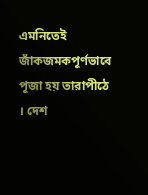এমনিতেই জাঁকজমকপূর্ণভাবে পূজা হয় তারাপীঠে । দেশ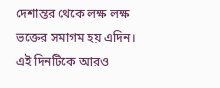দেশান্তর থেকে লক্ষ লক্ষ ভক্তের সমাগম হয় এদিন। এই দিনটিকে আরও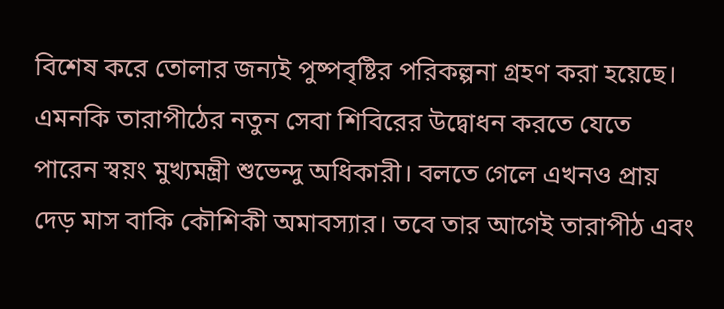বিশেষ করে তোলার জন্যই পুষ্পবৃষ্টির পরিকল্পনা গ্রহণ করা হয়েছে। এমনকি তারাপীঠের নতুন সেবা শিবিরের উদ্বোধন করতে যেতে পারেন স্বয়ং মুখ্যমন্ত্রী শুভেন্দু অধিকারী। বলতে গেলে এখনও প্রায় দেড় মাস বাকি কৌশিকী অমাবস্যার। তবে তার আগেই তারাপীঠ এবং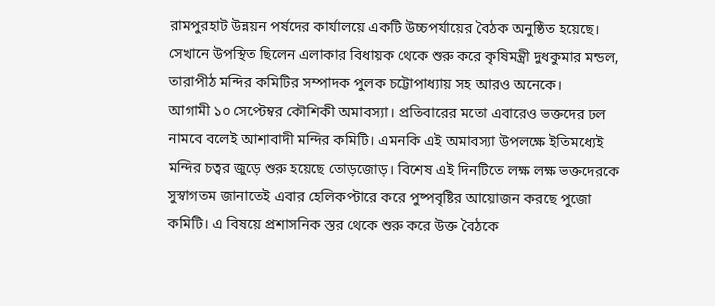রামপুরহাট উন্নয়ন পর্ষদের কার্যালয়ে একটি উচ্চপর্যায়ের বৈঠক অনুষ্ঠিত হয়েছে। সেখানে উপস্থিত ছিলেন এলাকার বিধায়ক থেকে শুরু করে কৃষিমন্ত্রী দুধকুমার মন্ডল, তারাপীঠ মন্দির কমিটির সম্পাদক পুলক চট্টোপাধ্যায় সহ আরও অনেকে।
আগামী ১০ সেপ্টেম্বর কৌশিকী অমাবস্যা। প্রতিবারের মতো এবারেও ভক্তদের ঢল নামবে বলেই আশাবাদী মন্দির কমিটি। এমনকি এই অমাবস্যা উপলক্ষে ইতিমধ্যেই মন্দির চত্বর জুড়ে শুরু হয়েছে তোড়জোড়। বিশেষ এই দিনটিতে লক্ষ লক্ষ ভক্তদেরকে সুস্বাগতম জানাতেই এবার হেলিকপ্টারে করে পুষ্পবৃষ্টির আয়োজন করছে পুজো কমিটি। এ বিষয়ে প্রশাসনিক স্তর থেকে শুরু করে উক্ত বৈঠকে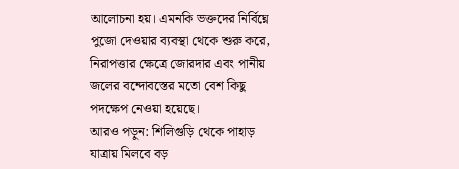আলোচনা হয়। এমনকি ভক্তদের নির্বিঘ্নে পুজো দেওয়ার ব্যবস্থা থেকে শুরু করে, নিরাপত্তার ক্ষেত্রে জোরদার এবং পানীয় জলের বন্দোবস্তের মতো বেশ কিছু পদক্ষেপ নেওয়া হয়েছে।
আরও পড়ুন: শিলিগুড়ি থেকে পাহাড় যাত্রায় মিলবে বড়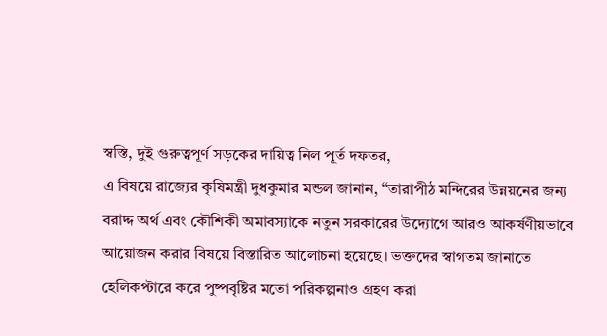স্বস্তি, দুই গুরুত্বপূর্ণ সড়কের দায়িত্ব নিল পূর্ত দফতর,
এ বিষয়ে রাজ্যের কৃষিমন্ত্রী দুধকুমার মন্ডল জানান, “তারাপীঠ মন্দিরের উন্নয়নের জন্য বরাদ্দ অর্থ এবং কৌশিকী অমাবস্যাকে নতুন সরকারের উদ্যোগে আরও আকর্ষণীয়ভাবে আয়োজন করার বিষয়ে বিস্তারিত আলোচনা হয়েছে। ভক্তদের স্বাগতম জানাতে হেলিকপ্টারে করে পুষ্পবৃষ্টির মতো পরিকল্পনাও গ্রহণ করা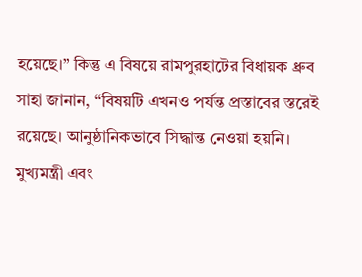হয়েছে।” কিন্তু এ বিষয়ে রামপুরহাটের বিধায়ক ধ্রুব সাহা জানান, “বিষয়টি এখনও পর্যন্ত প্রস্তাবের স্তরেই রয়েছে। আনুষ্ঠানিকভাবে সিদ্ধান্ত নেওয়া হয়নি। মুখ্যমন্ত্রী এবং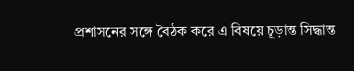প্রশাসনের সঙ্গে বৈঠক করে এ বিষয়ে চূড়ান্ত সিদ্ধান্ত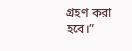গ্রহণ করা হবে।”